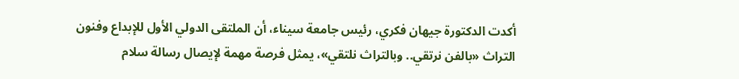أكدت الدكتورة جيهان فكري، رئيس جامعة سيناء، أن الملتقى الدولي الأول للإبداع وفنون التراث «بالفن نرتقي.. وبالتراث نلتقي»، يمثل فرصة مهمة لإيصال رسالة سلام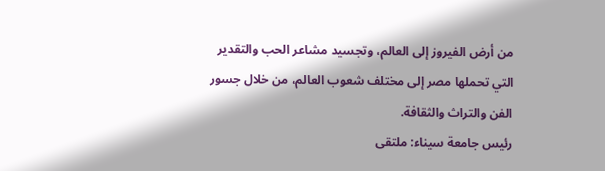من أرض الفيروز إلى العالم، وتجسيد مشاعر الحب والتقدير التي تحملها مصر إلى مختلف شعوب العالم، من خلال جسور الفن والتراث والثقافة.
رئيس جامعة سيناء: ملتقى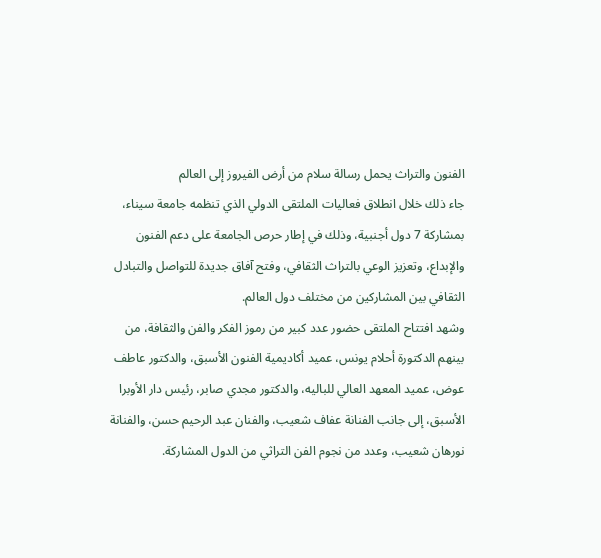الفنون والتراث يحمل رسالة سلام من أرض الفيروز إلى العالم
جاء ذلك خلال انطلاق فعاليات الملتقى الدولي الذي تنظمه جامعة سيناء، بمشاركة 7 دول أجنبية، وذلك في إطار حرص الجامعة على دعم الفنون والإبداع، وتعزيز الوعي بالتراث الثقافي، وفتح آفاق جديدة للتواصل والتبادل الثقافي بين المشاركين من مختلف دول العالم.
وشهد افتتاح الملتقى حضور عدد كبير من رموز الفكر والفن والثقافة، من بينهم الدكتورة أحلام يونس، عميد أكاديمية الفنون الأسبق، والدكتور عاطف عوض، عميد المعهد العالي للباليه، والدكتور مجدي صابر، رئيس دار الأوبرا الأسبق، إلى جانب الفنانة عفاف شعيب، والفنان عبد الرحيم حسن، والفنانة نورهان شعيب، وعدد من نجوم الفن التراثي من الدول المشاركة.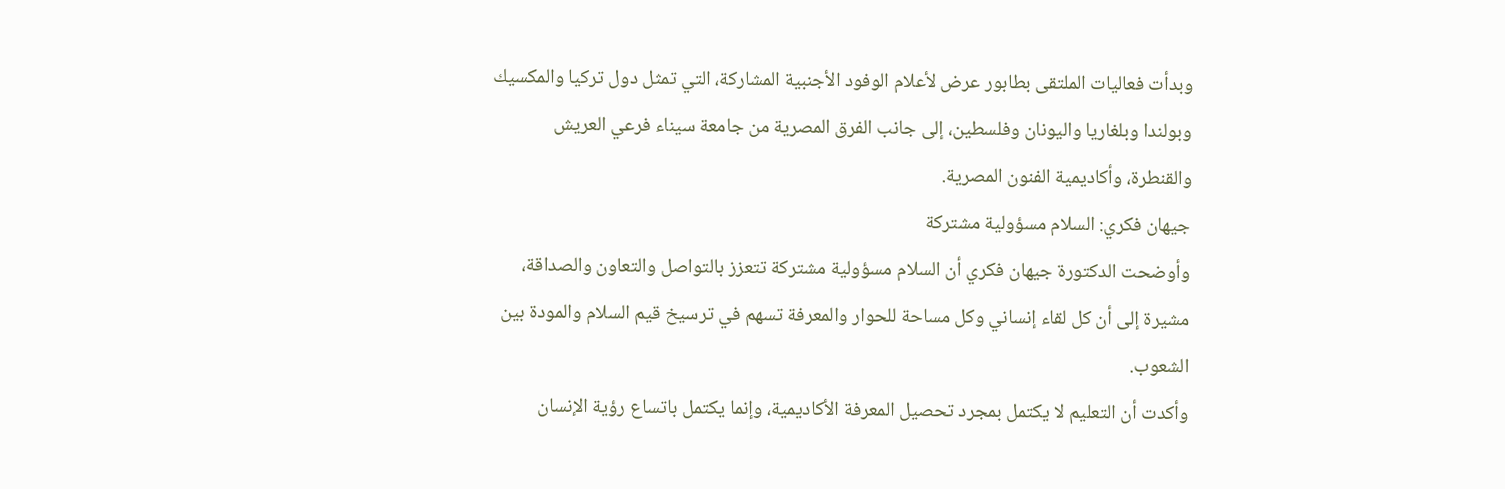وبدأت فعاليات الملتقى بطابور عرض لأعلام الوفود الأجنبية المشاركة، التي تمثل دول تركيا والمكسيك وبولندا وبلغاريا واليونان وفلسطين، إلى جانب الفرق المصرية من جامعة سيناء فرعي العريش والقنطرة، وأكاديمية الفنون المصرية.
جيهان فكري: السلام مسؤولية مشتركة
وأوضحت الدكتورة جيهان فكري أن السلام مسؤولية مشتركة تتعزز بالتواصل والتعاون والصداقة، مشيرة إلى أن كل لقاء إنساني وكل مساحة للحوار والمعرفة تسهم في ترسيخ قيم السلام والمودة بين الشعوب.
وأكدت أن التعليم لا يكتمل بمجرد تحصيل المعرفة الأكاديمية، وإنما يكتمل باتساع رؤية الإنسان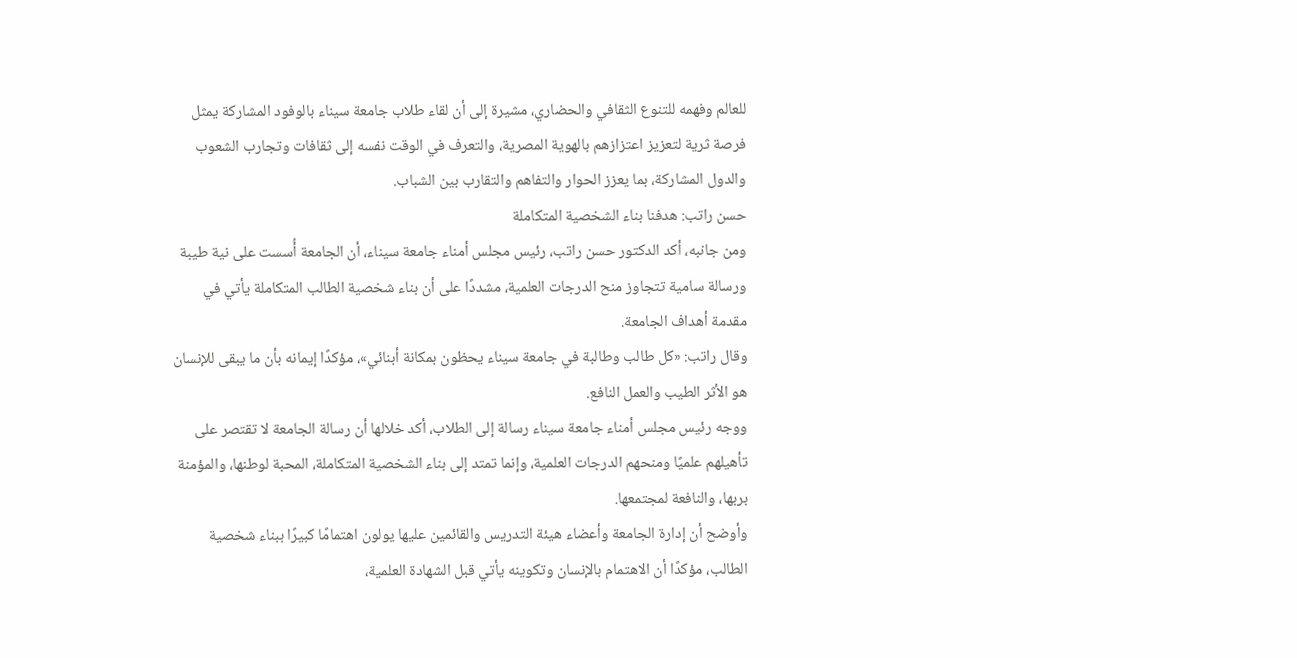للعالم وفهمه للتنوع الثقافي والحضاري، مشيرة إلى أن لقاء طلاب جامعة سيناء بالوفود المشاركة يمثل فرصة ثرية لتعزيز اعتزازهم بالهوية المصرية، والتعرف في الوقت نفسه إلى ثقافات وتجارب الشعوب والدول المشاركة، بما يعزز الحوار والتفاهم والتقارب بين الشباب.
حسن راتب: هدفنا بناء الشخصية المتكاملة
ومن جانبه، أكد الدكتور حسن راتب، رئيس مجلس أمناء جامعة سيناء، أن الجامعة أُسست على نية طيبة ورسالة سامية تتجاوز منح الدرجات العلمية، مشددًا على أن بناء شخصية الطالب المتكاملة يأتي في مقدمة أهداف الجامعة.
وقال راتب: «كل طالب وطالبة في جامعة سيناء يحظون بمكانة أبنائي»، مؤكدًا إيمانه بأن ما يبقى للإنسان هو الأثر الطيب والعمل النافع.
ووجه رئيس مجلس أمناء جامعة سيناء رسالة إلى الطلاب، أكد خلالها أن رسالة الجامعة لا تقتصر على تأهيلهم علميًا ومنحهم الدرجات العلمية، وإنما تمتد إلى بناء الشخصية المتكاملة، المحبة لوطنها، والمؤمنة بربها، والنافعة لمجتمعها.
وأوضح أن إدارة الجامعة وأعضاء هيئة التدريس والقائمين عليها يولون اهتمامًا كبيرًا ببناء شخصية الطالب، مؤكدًا أن الاهتمام بالإنسان وتكوينه يأتي قبل الشهادة العلمية،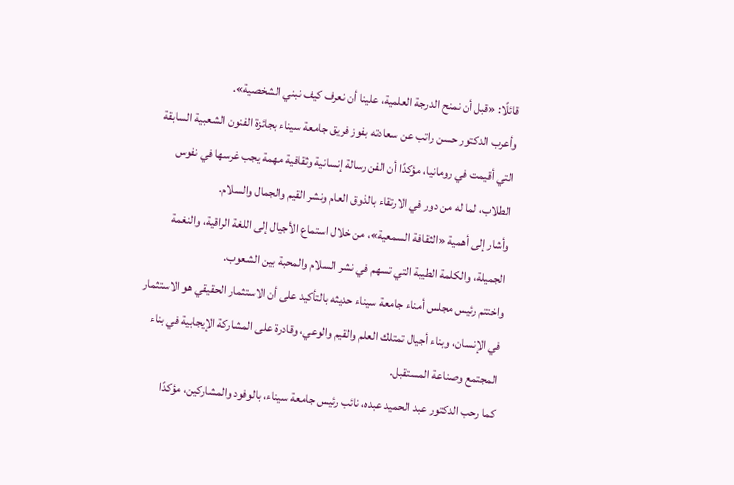قائلًا: «قبل أن نمنح الدرجة العلمية، علينا أن نعرف كيف نبني الشخصية».
وأعرب الدكتور حسن راتب عن سعادته بفوز فريق جامعة سيناء بجائزة الفنون الشعبية السابقة التي أقيمت في رومانيا، مؤكدًا أن الفن رسالة إنسانية وثقافية مهمة يجب غرسها في نفوس الطلاب، لما له من دور في الارتقاء بالذوق العام ونشر القيم والجمال والسلام.
وأشار إلى أهمية «الثقافة السمعية»، من خلال استماع الأجيال إلى اللغة الراقية، والنغمة الجميلة، والكلمة الطيبة التي تسهم في نشر السلام والمحبة بين الشعوب.
واختتم رئيس مجلس أمناء جامعة سيناء حديثه بالتأكيد على أن الاستثمار الحقيقي هو الاستثمار في الإنسان، وبناء أجيال تمتلك العلم والقيم والوعي، وقادرة على المشاركة الإيجابية في بناء المجتمع وصناعة المستقبل.
كما رحب الدكتور عبد الحميد عبده، نائب رئيس جامعة سيناء، بالوفود والمشاركين، مؤكدًا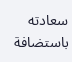سعادته باستضافة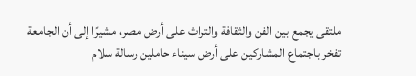ملتقى يجمع بين الفن والثقافة والتراث على أرض مصر، مشيرًا إلى أن الجامعة تفخر باجتماع المشاركين على أرض سيناء حاملين رسالة سلام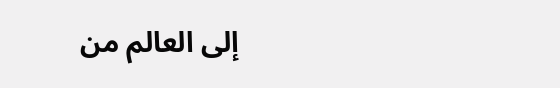إلى العالم من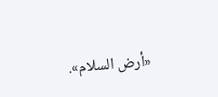«أرض السلام».